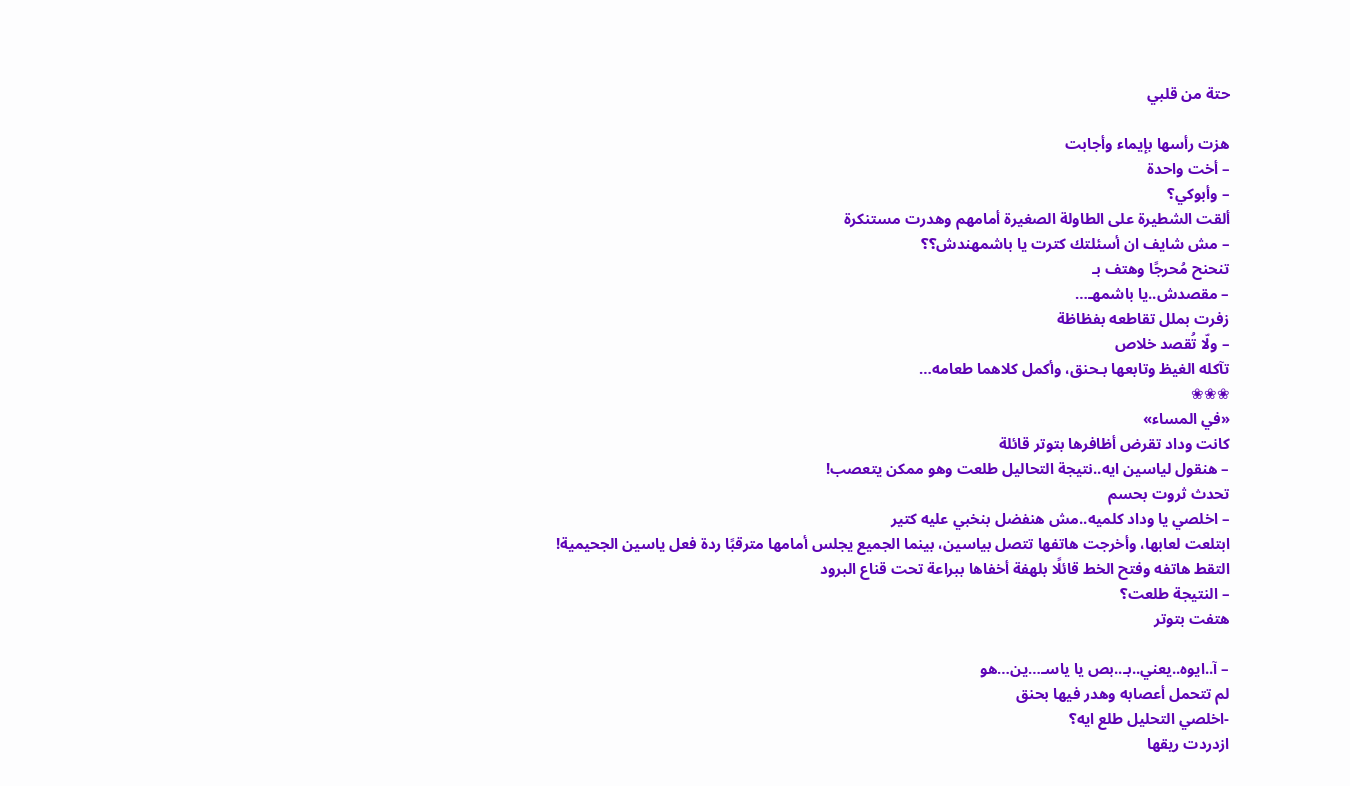حتة من قلبي

هزت رأسها بإيماء وأجابت
– أخت واحدة
– وأبوكي؟
ألقت الشطيرة على الطاولة الصغيرة أمامهم وهدرت مستنكرة
– مش شايف ان أسئلتك كترت يا باشمهندش؟؟
تنحنح مُحرجًا وهتف بـ
– مقصدش..يا باشمهـ…
زفرت بملل تقاطعه بفظاظة
– ولّا تُقصد خلاص
تآكله الغيظ وتابعها بـحنق، وأكمل كلاهما طعامه…
❀❀❀
«في المساء»
كانت وداد تقرض أظافرها بتوتر قائلة
– هنقول لياسين ايه..نتيجة التحاليل طلعت وهو ممكن يتعصب!
تحدث ثروت بحسم
– اخلصي يا وداد كلميه..مش هنفضل بنخبي عليه كتير
ابتلعت لعابها، وأخرجت هاتفها تتصل بياسين، بينما الجميع يجلس أمامها مترقبًا ردة فعل ياسين الجحيمية!
التقط هاتفه وفتح الخط قائلًا بلهفة أخفاها ببراعة تحت قناع البرود
– النتيجة طلعت؟
هتفت بتوتر

– آ..ايوه..يعني..بـ..بص يا ياسـ…ين…هو
لم تتحمل أعصابه وهدر فيها بحنق
-اخلصي التحليل طلع ايه؟
ازدردت ريقها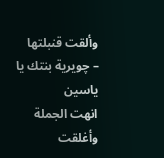وألقت قنبلتها
– چويرية بنتك يا ياسين
انهت الجملة وأغلقت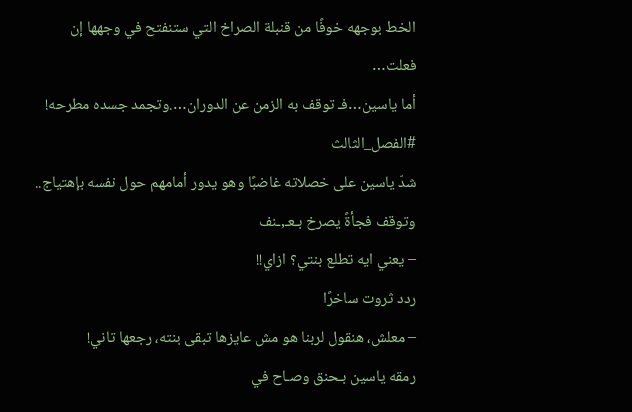الخط بوجهه خوفًا من قنبلة الصراخ التي ستنفتح في وجهها إن فعلت…
أما ياسين…فـ توقف به الزمن عن الدوران….وتجمد جسده مطرحه!
#الفصل_الثالث
شدّ ياسين على خصلاته غاضبًا وهو يدور أمامهم حول نفسه بإهتياج..
وتوقف فجأةً يصرخ بـعـ,ـنف
– يعني ايه تطلع بنتي؟ ازاي!!
ردد ثروت ساخرًا
– معلش، هنقول لربنا هو مش عايزها تبقى بنته، رجعها تاني!
رمقه ياسين بـحنق وصـاح في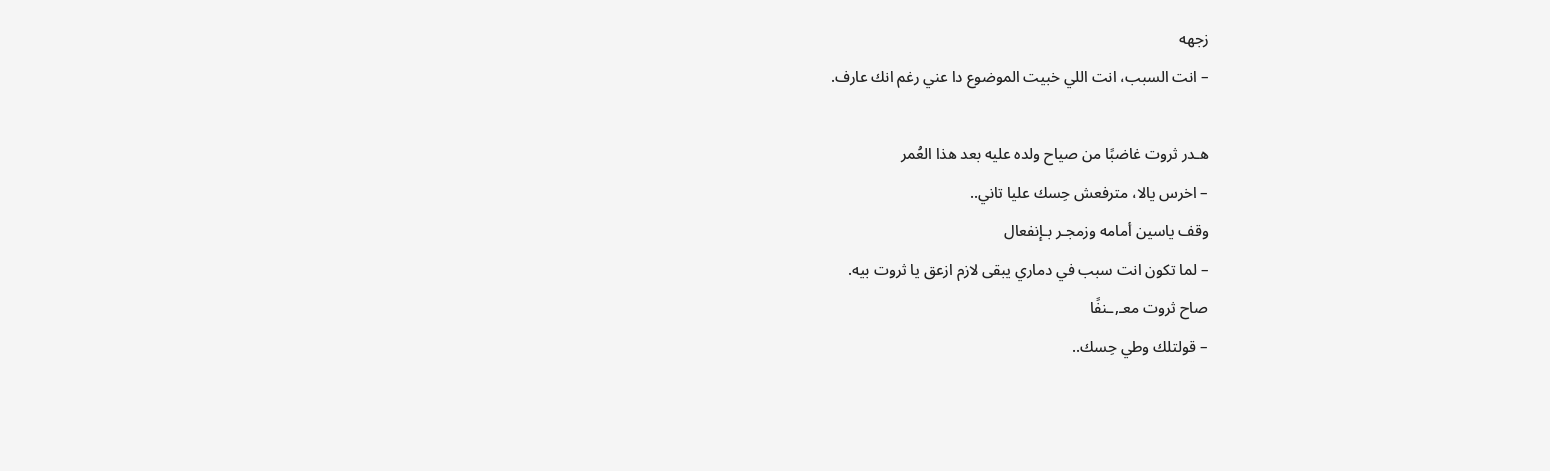زجهه
– انت السبب، انت اللي خبيت الموضوع دا عني رغم انك عارف.

هـدر ثروت غاضبًا من صياح ولده عليه بعد هذا العُمر
– اخرس يالا، مترفعش حِسك عليا تاني..
وقف ياسين أمامه وزمجـر بـإنفعال
– لما تكون انت سبب في دماري يبقى لازم ازعق يا ثروت بيه.
صاح ثروت معـ,ـنفًا
– قولتلك وطي حِسك..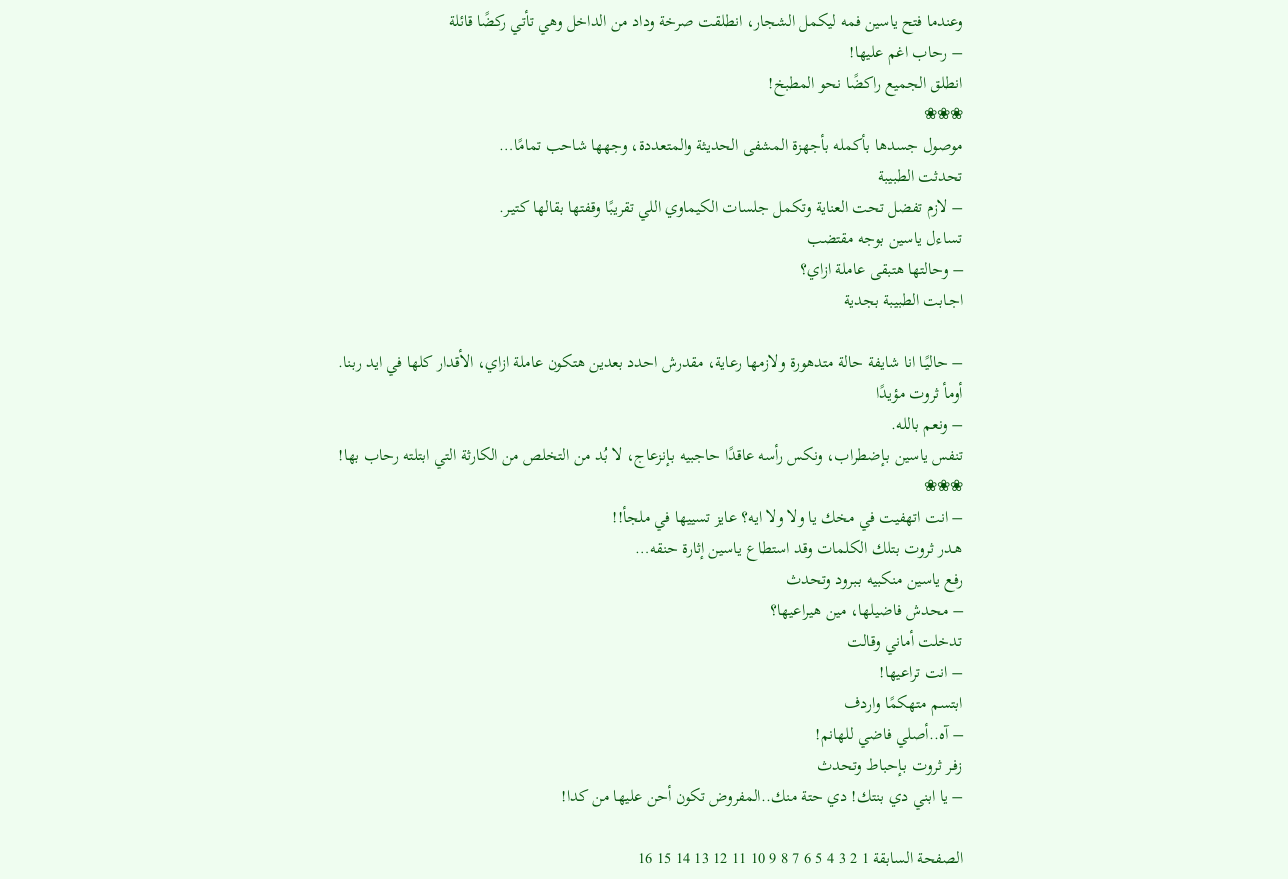وعندما فتح ياسين فمه ليكمل الشجار، انطلقت صرخة وداد من الداخل وهي تأتي ركضًا قائلة
– رحاب اغم عليها!
انطلق الجميع راكضًا نحو المطبخ!
❀❀❀
موصول جسدها بأكمله بأجهزة المشفى الحديثة والمتعددة، وجهها شاحب تمامًا…
تحدثت الطبيبة
– لازم تفضل تحت العناية وتكمل جلسات الكيماوي اللي تقريبًا وقفتها بقالها كتيـر.
تساءل ياسين بوجه مقتضب
– وحالتها هتبقى عاملة ازاي؟
اجـابت الطبيبة بجدية

– حاليًـا انا شايفة حالة متدهورة ولازمها رعاية، مقدرش احدد بعدين هتكون عاملة ازاي، الأقدار كلها في ايد ربنا.
أومأ ثروت مؤيدًا
– ونعم بالله.
تنفس ياسين بـإضطراب، ونكس رأسه عاقدًا حاجبيه بـإنزعاج، لا بُد من التخلص من الكارثة التي ابتلته رحاب بها!
❀❀❀
– انت اتهفيت في مخك يا ولا ولا ايه؟ عايز تسييها في ملجأ!!
هـدر ثروت بتلك الكلمات وقد استطاع ياسين إثارة حنقه…
رفع ياسين منكبيه بـبرود وتحدث
– محدش فاضيلها، مين هيراعيها؟
تدخلت أماني وقالت
– انت تراعيها!
ابتسم متهكمًا واردف
– آه..أصلي فاضي للهانم!
زفـر ثروت بـإحباط وتحدث
– يا ابني دي بنتك! دي حتة منك..المفروض تكون أحن عليها من كدا!

الصفحة السابقة 1 2 3 4 5 6 7 8 9 10 11 12 13 14 15 16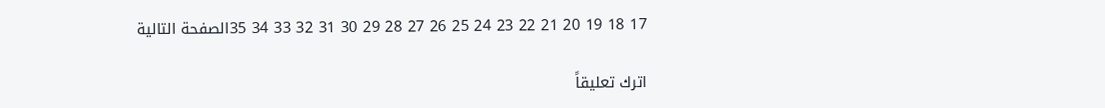17 18 19 20 21 22 23 24 25 26 27 28 29 30 31 32 33 34 35الصفحة التالية

اترك تعليقاً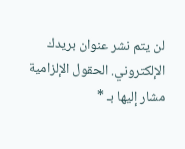لن يتم نشر عنوان بريدك الإلكتروني. الحقول الإلزامية مشار إليها بـ *